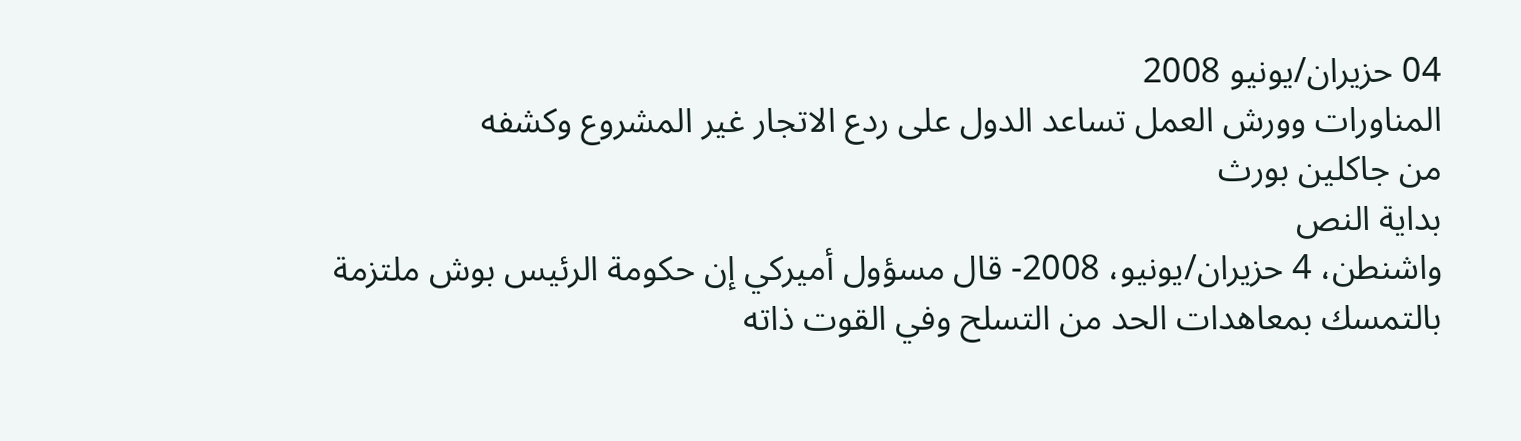04 حزيران/يونيو 2008
المناورات وورش العمل تساعد الدول على ردع الاتجار غير المشروع وكشفه
من جاكلين بورث
بداية النص
واشنطن، 4 حزيران/يونيو، 2008- قال مسؤول أميركي إن حكومة الرئيس بوش ملتزمة بالتمسك بمعاهدات الحد من التسلح وفي القوت ذاته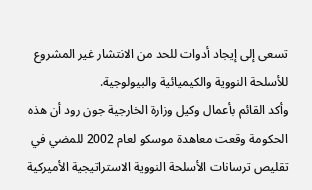تسعى إلى إيجاد أدوات للحد من الانتشار غير المشروع للأسلحة النووية والكيميائية والبيولوجية.
وأكد القائم بأعمال وكيل وزارة الخارجية جون رود أن هذه الحكومة وقعت معاهدة موسكو لعام 2002 للمضي في تقليص ترسانات الأسلحة النووية الاستراتيجية الأميركية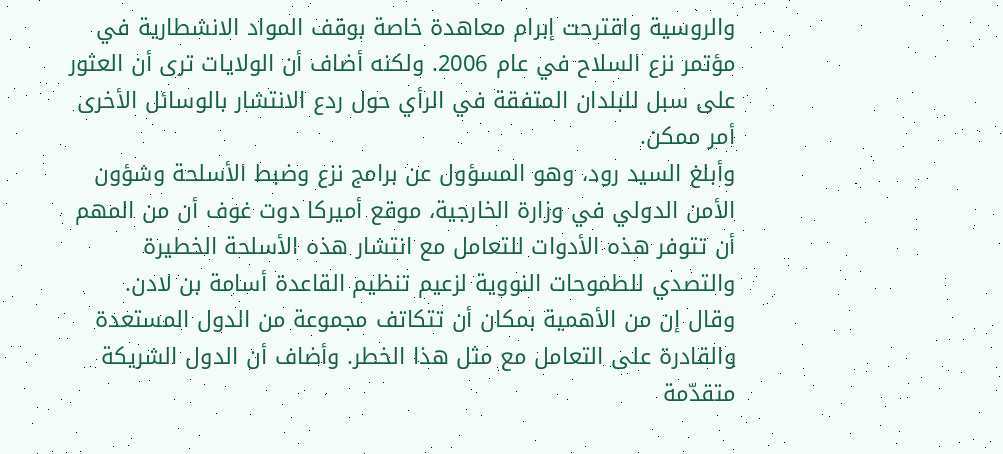والروسية واقترحت إبرام معاهدة خاصة بوقف المواد الانشطارية في مؤتمر نزع السلاح في عام 2006. ولكنه أضاف أن الولايات ترى أن العثور على سبل للبلدان المتفقة في الرأي حول ردع الانتشار بالوسائل الأخرى أمر ممكن.
وأبلغ السيد رود، وهو المسؤول عن برامج نزع وضبط الأسلحة وشؤون الأمن الدولي في وزارة الخارجية، موقع أميركا دوت غوف أن من المهم أن تتوفر هذه الأدوات للتعامل مع انتشار هذه الأسلحة الخطيرة والتصدي للطموحات النووية لزعيم تنظيم القاعدة أسامة بن لادن.
وقال إن من الأهمية بمكان أن تتكاتف مجموعة من الدول المستعدة والقادرة على التعامل مع مثل هذا الخطر. وأضاف أن الدول الشريكة متقدّمة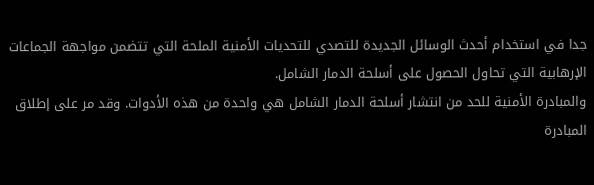جدا في استخدام أحدث الوسائل الجديدة للتصدي للتحديات الأمنية الملحة التي تتضمن مواجهة الجماعات الإرهابية التي تحاول الحصول على أسلحة الدمار الشامل.
والمبادرة الأمنية للحد من انتشار أسلحة الدمار الشامل هي واحدة من هذه الأدوات. وقد مر على إطلاق المبادرة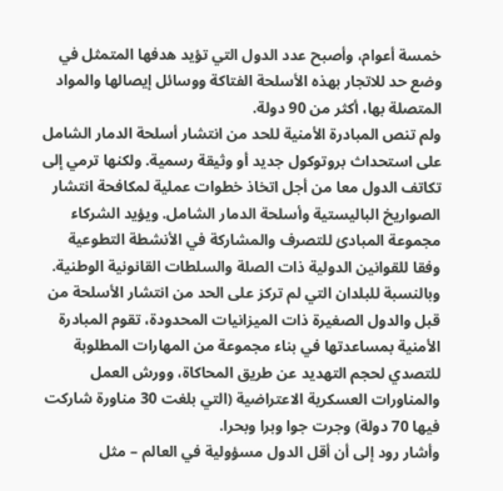خمسة أعوام، وأصبح عدد الدول التي تؤيد هدفها المتمثل في وضع حد للاتجار بهذه الأسلحة الفتاكة ووسائل إيصالها والمواد المتصلة بها، أكثر من 90 دولة.
ولم تنص المبادرة الأمنية للحد من انتشار أسلحة الدمار الشامل على استحداث بروتوكول جديد أو وثيقة رسمية. ولكنها ترمي إلى تكاتف الدول معا من أجل اتخاذ خطوات عملية لمكافحة انتشار الصواريخ الباليستية وأسلحة الدمار الشامل. ويؤيد الشركاء مجموعة المبادئ للتصرف والمشاركة في الأنشطة التطوعية وفقا للقوانين الدولية ذات الصلة والسلطات القانونية الوطنية.
وبالنسبة للبلدان التي لم تركز على الحد من انتشار الأسلحة من قبل والدول الصغيرة ذات الميزانيات المحدودة، تقوم المبادرة الأمنية بمساعدتها في بناء مجموعة من المهارات المطلوبة للتصدي لحجم التهديد عن طريق المحاكاة، وورش العمل والمناورات العسكرية الاعتراضية (التي بلغت 30 مناورة شاركت فيها 70 دولة) وجرت جوا وبرا وبحرا.
وأشار رود إلى أن أقل الدول مسؤولية في العالم – مثل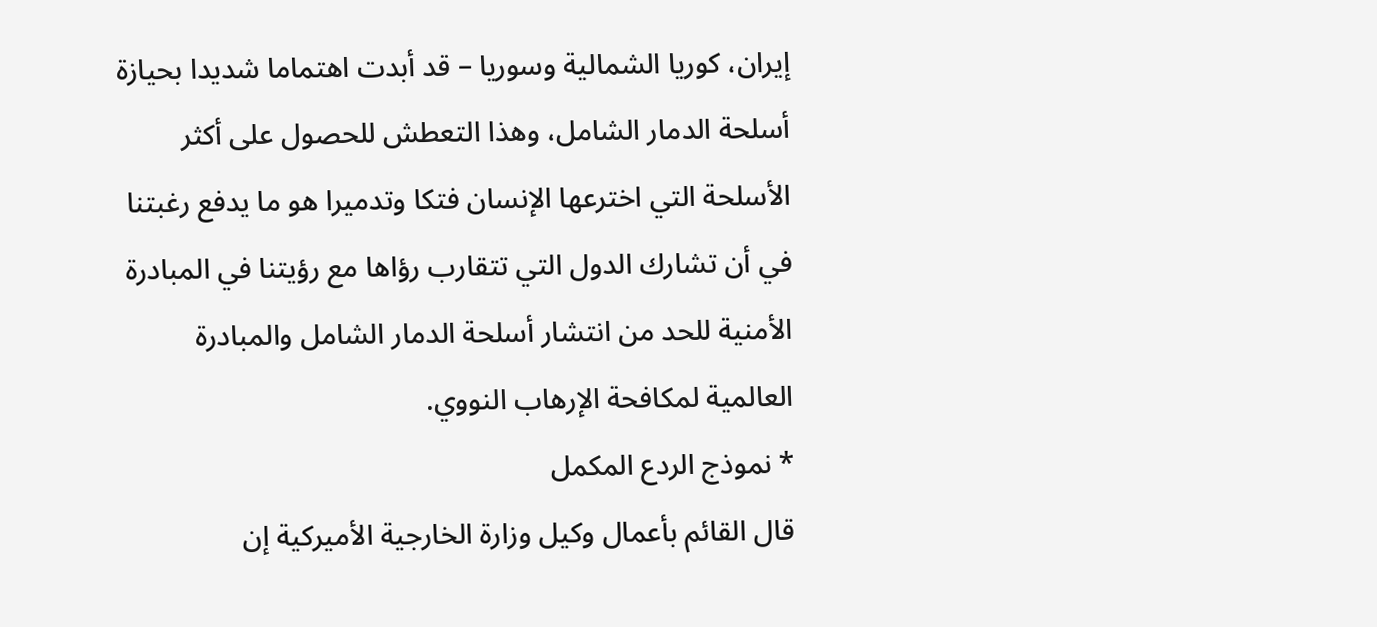إيران، كوريا الشمالية وسوريا – قد أبدت اهتماما شديدا بحيازة أسلحة الدمار الشامل، وهذا التعطش للحصول على أكثر الأسلحة التي اخترعها الإنسان فتكا وتدميرا هو ما يدفع رغبتنا في أن تشارك الدول التي تتقارب رؤاها مع رؤيتنا في المبادرة الأمنية للحد من انتشار أسلحة الدمار الشامل والمبادرة العالمية لمكافحة الإرهاب النووي.
* نموذج الردع المكمل
قال القائم بأعمال وكيل وزارة الخارجية الأميركية إن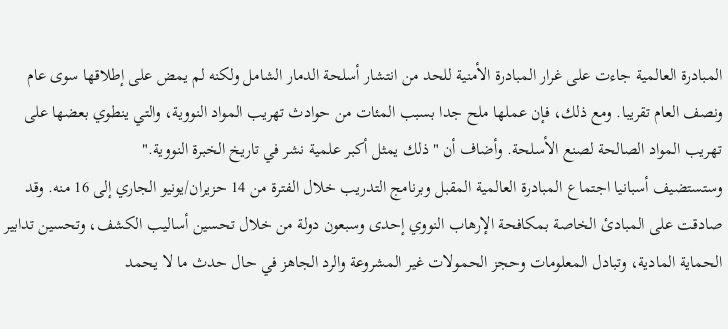المبادرة العالمية جاءت على غرار المبادرة الأمنية للحد من انتشار أسلحة الدمار الشامل ولكنه لم يمض على إطلاقها سوى عام ونصف العام تقريبا. ومع ذلك، فإن عملها ملح جدا بسبب المئات من حوادث تهريب المواد النووية، والتي ينطوي بعضها على تهريب المواد الصالحة لصنع الأسلحة. وأضاف أن "ذلك يمثل أكبر علمية نشر في تاريخ الخبرة النووية."
وستستضيف أسبانيا اجتماع المبادرة العالمية المقبل وبرنامج التدريب خلال الفترة من 14 حزيران/يونيو الجاري إلى 16 منه. وقد صادقت على المبادئ الخاصة بمكافحة الإرهاب النووي إحدى وسبعون دولة من خلال تحسين أساليب الكشف، وتحسين تدابير الحماية المادية، وتبادل المعلومات وحجز الحمولات غير المشروعة والرد الجاهز في حال حدث ما لا يحمد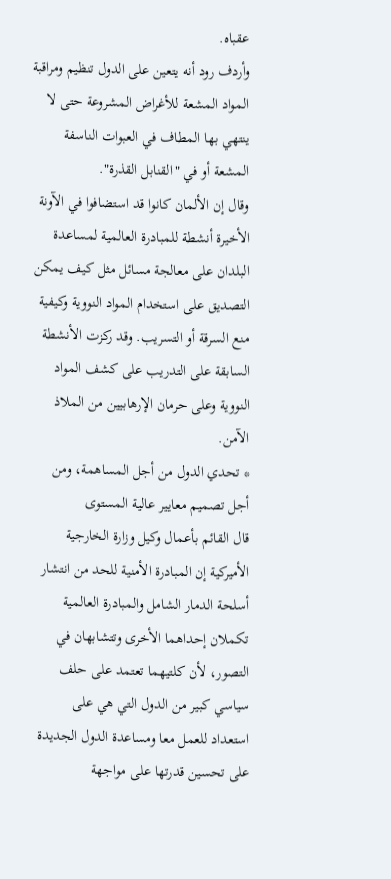عقباه.
وأردف رود أنه يتعين على الدول تنظيم ومراقبة المواد المشعة للأغراض المشروعة حتى لا ينتهي بها المطاف في العبوات الناسفة المشعة أو في "القنابل القذرة".
وقال إن الألمان كانوا قد استضافوا في الآونة الأخيرة أنشطة للمبادرة العالمية لمساعدة البلدان على معالجة مسائل مثل كيف يمكن التصديق على استخدام المواد النووية وكيفية منع السرقة أو التسريب. وقد ركزت الأنشطة السابقة على التدريب على كشف المواد النووية وعلى حرمان الإرهابيين من الملاذ الآمن.
* تحدي الدول من أجل المساهمة، ومن أجل تصميم معايير عالية المستوى
قال القائم بأعمال وكيل وزارة الخارجية الأميركية إن المبادرة الأمنية للحد من انتشار أسلحة الدمار الشامل والمبادرة العالمية تكملان إحداهما الأخرى وتتشابهان في التصور، لأن كلتيهما تعتمد على حلف سياسي كبير من الدول التي هي على استعداد للعمل معا ومساعدة الدول الجديدة على تحسين قدرتها على مواجهة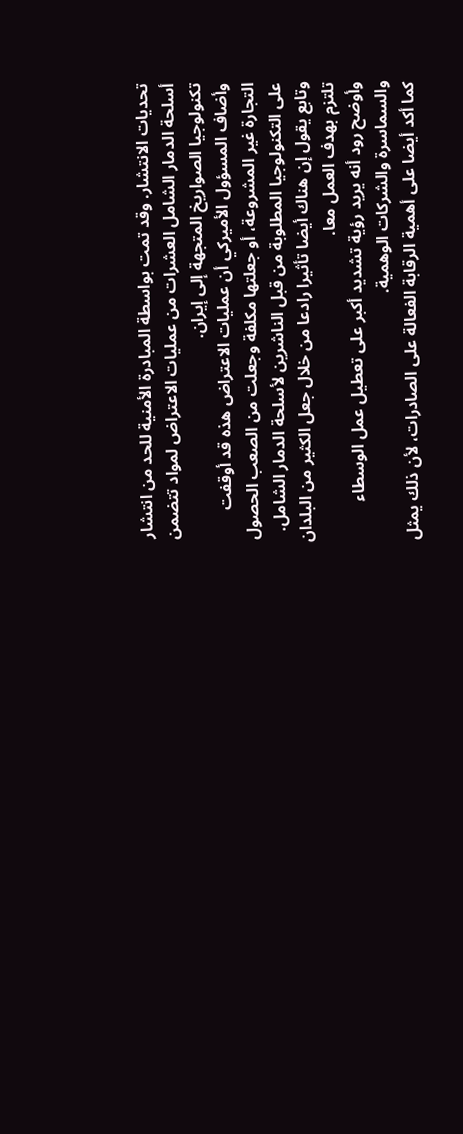تحديات الانتشار. وقد تمت بواسطة المبادرة الأمنية للحد من انتشار أسلحة الدمار الشامل العشرات من عمليات الاعتراض لمواد تتضمن تكنولوجيا الصواريخ المتجهة إلى إيران.
وأضاف المسؤول الأميركي أن عمليات الاعتراض هذه قد أوقفت التجارة غير المشروعة، أو جعلتها مكلفة وجعلت من الصعب الحصول على التكنولوجيا المطلوبة من قبل الناشرين لأسلحة الدمار الشامل. وتابع يقول إن هناك أيضا تأثيرا رادعا من خلال جعل الكثير من البلدان تلتزم بهدف العمل معا.
وأوضح رود أنه يريد رؤية تشديد أكبر على تعطيل عمل الوسطاء والسماسرة والشركات الوهمية.
كما أكد أيضا على أهمية الرقابة الفعالة على الصادرات، لأن ذلك يمثل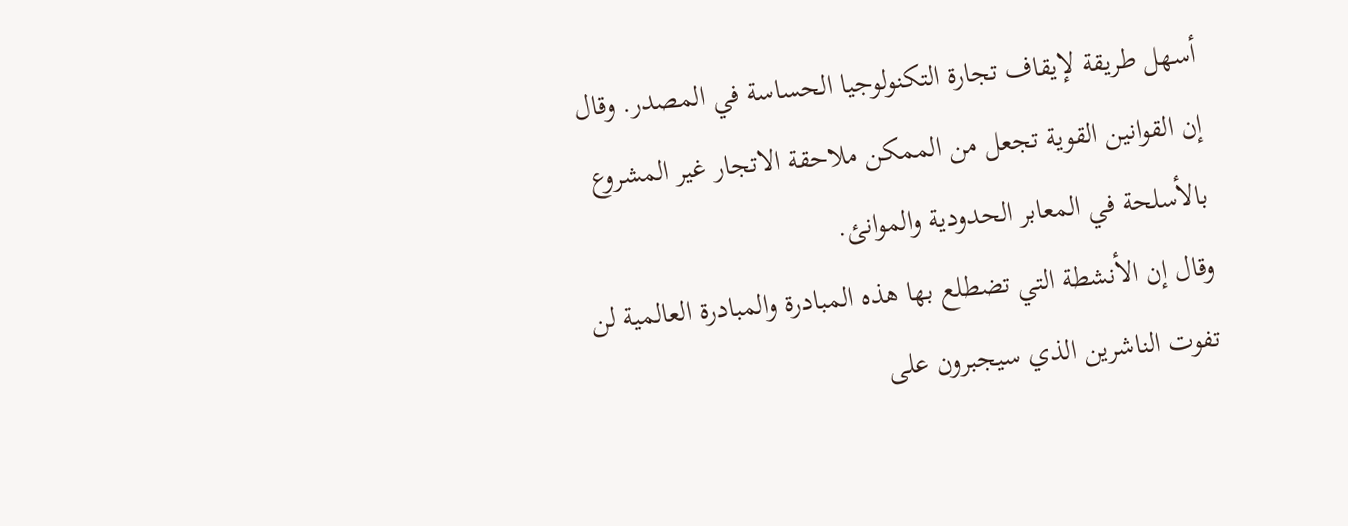أسهل طريقة لإيقاف تجارة التكنولوجيا الحساسة في المصدر. وقال إن القوانين القوية تجعل من الممكن ملاحقة الاتجار غير المشروع بالأسلحة في المعابر الحدودية والموانئ.
وقال إن الأنشطة التي تضطلع بها هذه المبادرة والمبادرة العالمية لن تفوت الناشرين الذي سيجبرون على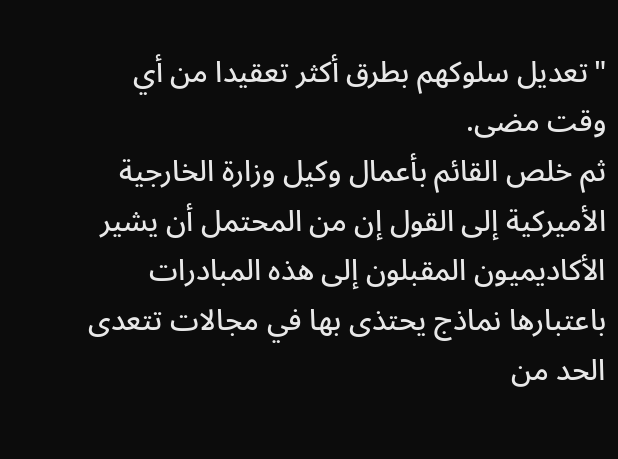"تعديل سلوكهم بطرق أكثر تعقيدا من أي وقت مضى.
ثم خلص القائم بأعمال وكيل وزارة الخارجية الأميركية إلى القول إن من المحتمل أن يشير الأكاديميون المقبلون إلى هذه المبادرات باعتبارها نماذج يحتذى بها في مجالات تتعدى الحد من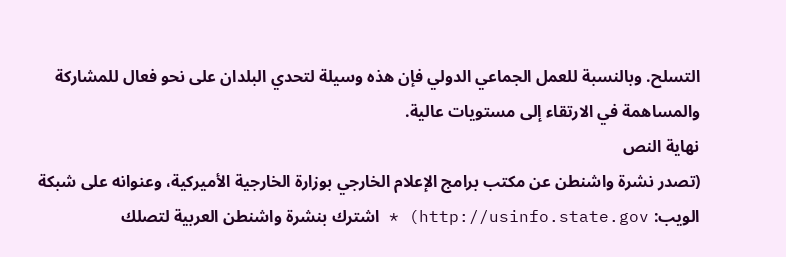التسلح. وبالنسبة للعمل الجماعي الدولي فإن هذه وسيلة لتحدي البلدان على نحو فعال للمشاركة والمساهمة في الارتقاء إلى مستويات عالية.
نهاية النص
(تصدر نشرة واشنطن عن مكتب برامج الإعلام الخارجي بوزارة الخارجية الأميركية، وعنوانه على شبكة الويب: http://usinfo.state.gov) * اشترك بنشرة واشنطن العربية لتصلك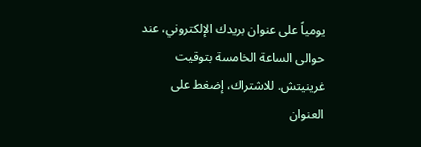يومياً على عنوان بريدك الإلكتروني، عند حوالى الساعة الخامسة بتوقيت غرينيتش. للاشتراك، إضغط على العنوان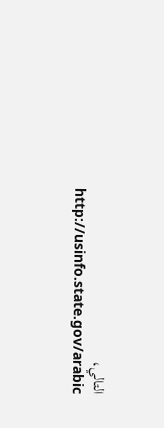التالي، http://usinfo.state.gov/arabic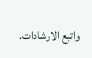واتبع الارشادات.